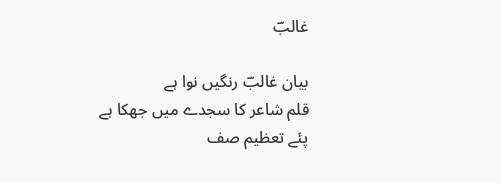غالبؔ

بیان غالبؔ رنگیں نوا ہے
قلم شاعر کا سجدے میں جھکا ہے
پئے تعظیم صف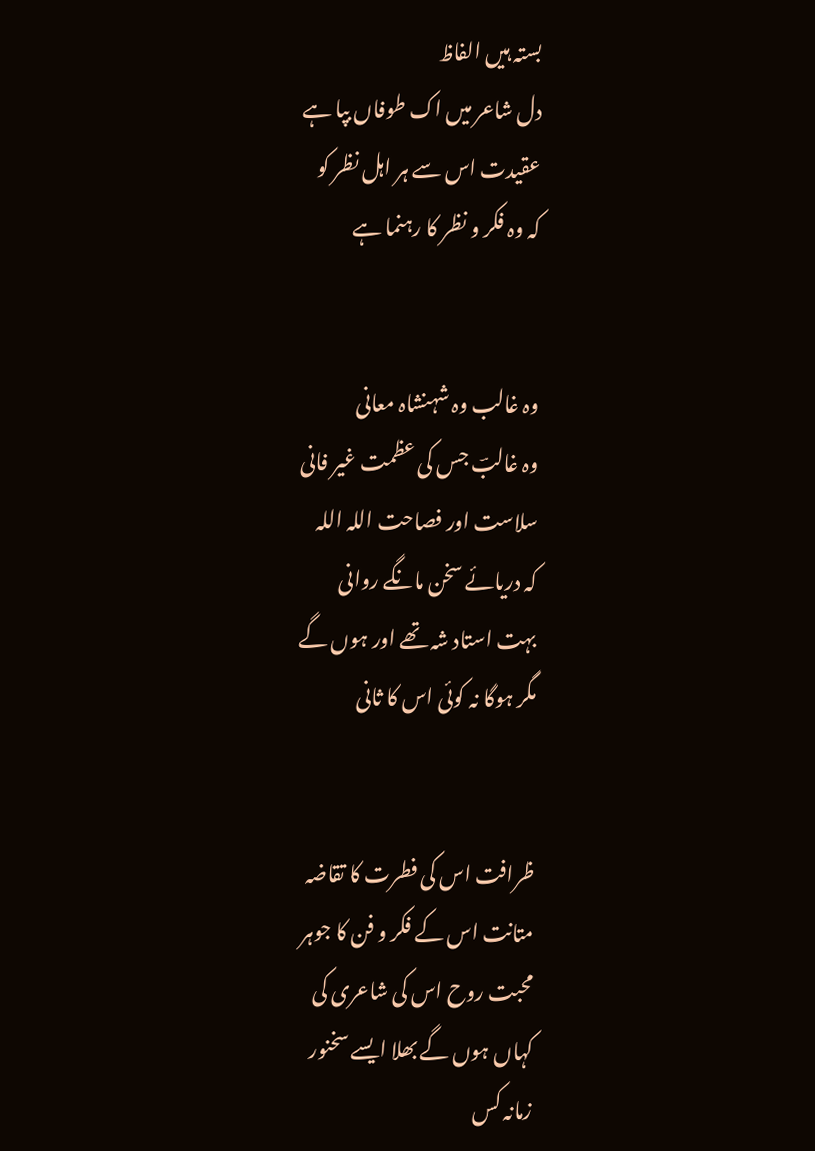بستہ ہیں الفاظ
دل شاعر میں اک طوفاں بپا ہے
عقیدت اس سے ہر اہل نظر کو
کہ وہ فکر و نظر کا رہنما ہے


وہ غالب وہ شہنشاہ معانی
وہ غالبؔ جس کی عظمت غیر فانی
سلاست اور فصاحت اللہ اللہ
کہ دریائے سخن مانگے روانی
بہت استاد شہ تھے اور ہوں گے
مگر ہوگا نہ کوئی اس کا ثانی


ظرافت اس کی فطرت کا تقاضہ
متانت اس کے فکر و فن کا جوہر
محبت روح اس کی شاعری کی
کہاں ہوں گے بھلا ایسے سخنور
زمانہ کس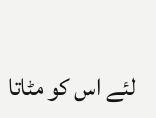لئے اس کو مٹاتا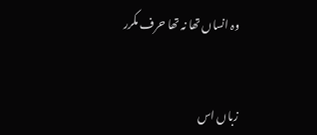وہ انساں تھا نہ تھا حرف مکرر


زباں اس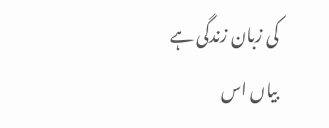کی زبان زندگی ہے
بیاں اس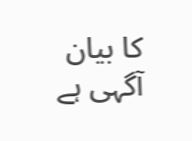کا بیان‌ آگہی ہے